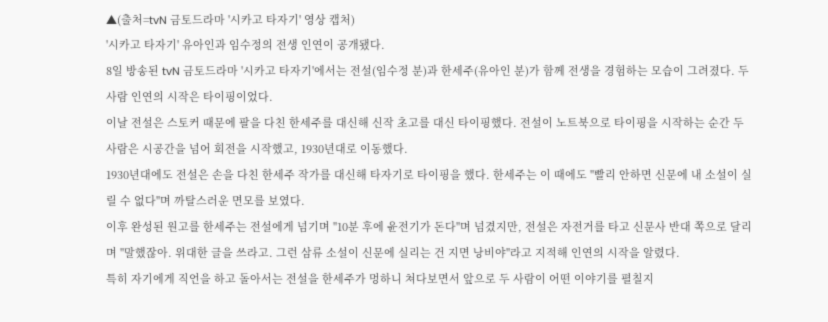▲(출처=tvN 금토드라마 '시카고 타자기' 영상 캡처)
'시카고 타자기' 유아인과 임수정의 전생 인연이 공개됐다.
8일 방송된 tvN 금토드라마 '시카고 타자기'에서는 전설(임수정 분)과 한세주(유아인 분)가 함께 전생을 경험하는 모습이 그려졌다. 두 사람 인연의 시작은 타이핑이었다.
이날 전설은 스토커 때문에 팔을 다친 한세주를 대신해 신작 초고를 대신 타이핑했다. 전설이 노트북으로 타이핑을 시작하는 순간 두 사람은 시공간을 넘어 회전을 시작했고, 1930년대로 이동했다.
1930년대에도 전설은 손을 다친 한세주 작가를 대신해 타자기로 타이핑을 했다. 한세주는 이 때에도 "빨리 안하면 신문에 내 소설이 실릴 수 없다"며 까탈스러운 면모를 보였다.
이후 완성된 원고를 한세주는 전설에게 넘기며 "10분 후에 윤전기가 돈다"며 넘겼지만, 전설은 자전거를 타고 신문사 반대 쪽으로 달리며 "말했잖아. 위대한 글을 쓰라고. 그런 삼류 소설이 신문에 실리는 건 지면 낭비야"라고 지적해 인연의 시작을 알렸다.
특히 자기에게 직언을 하고 돌아서는 전설을 한세주가 멍하니 쳐다보면서 앞으로 두 사람이 어떤 이야기를 펼칠지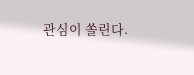관심이 쏠린다.